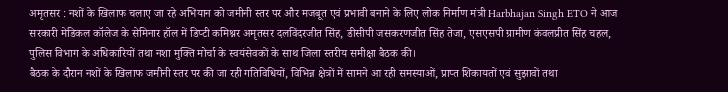अमृतसर : नशों के खिलाफ चलाए जा रहे अभियान को जमीनी स्तर पर और मजबूत एवं प्रभावी बनाने के लिए लोक निर्माण मंत्री Harbhajan Singh ETO ने आज सरकारी मेडिकल कॉलेज के सेमिनार हॉल में डिप्टी कमिश्नर अमृतसर दलविंदरजीत सिंह, डीसीपी जसकरणजीत सिंह तेजा, एसएसपी ग्रामीण कंवलप्रीत सिंह चहल, पुलिस विभाग के अधिकारियों तथा नशा मुक्ति मोर्चा के स्वयंसेवकों के साथ जिला स्तरीय समीक्षा बैठक की।
बैठक के दौरान नशों के खिलाफ जमीनी स्तर पर की जा रही गतिविधियों, विभिन्न क्षेत्रों में सामने आ रही समस्याओं, प्राप्त शिकायतों एवं सुझावों तथा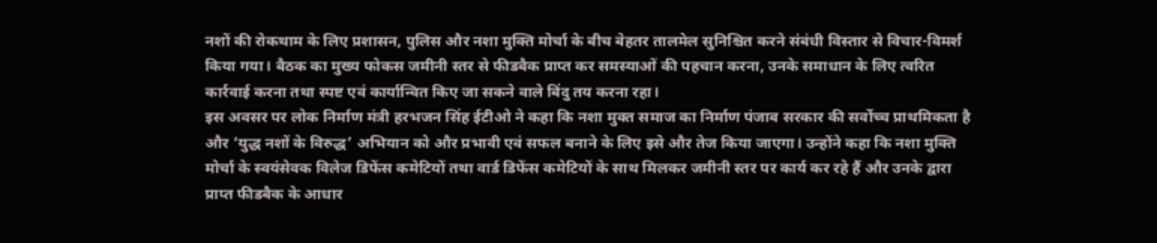नशों की रोकथाम के लिए प्रशासन, पुलिस और नशा मुक्ति मोर्चा के बीच बेहतर तालमेल सुनिश्चित करने संबंधी विस्तार से विचार-विमर्श किया गया। बैठक का मुख्य फोकस जमीनी स्तर से फीडबैक प्राप्त कर समस्याओं की पहचान करना, उनके समाधान के लिए त्वरित कार्रवाई करना तथा स्पष्ट एवं कार्यान्वित किए जा सकने वाले बिंदु तय करना रहा।
इस अवसर पर लोक निर्माण मंत्री हरभजन सिंह ईटीओ ने कहा कि नशा मुक्त समाज का निर्माण पंजाब सरकार की सर्वोच्च प्राथमिकता है और ‘युद्ध नशों के विरुद्ध’ अभियान को और प्रभावी एवं सफल बनाने के लिए इसे और तेज किया जाएगा। उन्होंने कहा कि नशा मुक्ति मोर्चा के स्वयंसेवक विलेज डिफेंस कमेटियों तथा वार्ड डिफेंस कमेटियों के साथ मिलकर जमीनी स्तर पर कार्य कर रहे हैं और उनके द्वारा प्राप्त फीडबैक के आधार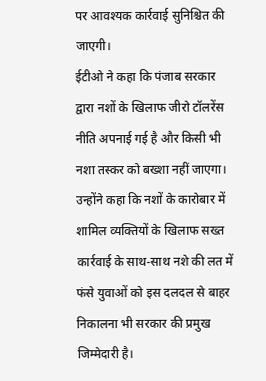पर आवश्यक कार्रवाई सुनिश्चित की जाएगी।
ईटीओ ने कहा कि पंजाब सरकार द्वारा नशों के खिलाफ जीरो टॉलरेंस नीति अपनाई गई है और किसी भी नशा तस्कर को बख्शा नहीं जाएगा। उन्होंने कहा कि नशों के कारोबार में शामिल व्यक्तियों के खिलाफ सख्त कार्रवाई के साथ-साथ नशे की लत में फंसे युवाओं को इस दलदल से बाहर निकालना भी सरकार की प्रमुख जिम्मेदारी है।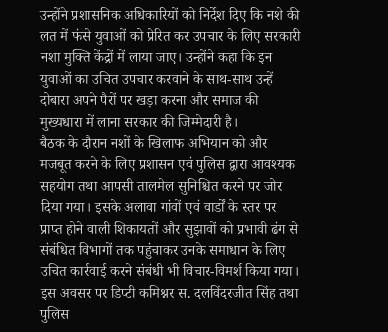उन्होंने प्रशासनिक अधिकारियों को निर्देश दिए कि नशे की लत में फंसे युवाओं को प्रेरित कर उपचार के लिए सरकारी नशा मुक्ति केंद्रों में लाया जाए। उन्होंने कहा कि इन युवाओं का उचित उपचार करवाने के साथ-साथ उन्हें दोबारा अपने पैरों पर खड़ा करना और समाज की मुख्यधारा में लाना सरकार की जिम्मेदारी है।
बैठक के दौरान नशों के खिलाफ अभियान को और मजबूत करने के लिए प्रशासन एवं पुलिस द्वारा आवश्यक सहयोग तथा आपसी तालमेल सुनिश्चित करने पर जोर दिया गया। इसके अलावा गांवों एवं वार्डों के स्तर पर प्राप्त होने वाली शिकायतों और सुझावों को प्रभावी ढंग से संबंधित विभागों तक पहुंचाकर उनके समाधान के लिए उचित कार्रवाई करने संबंधी भी विचार-विमर्श किया गया।
इस अवसर पर डिप्टी कमिश्नर स. दलविंदरजीत सिंह तथा पुलिस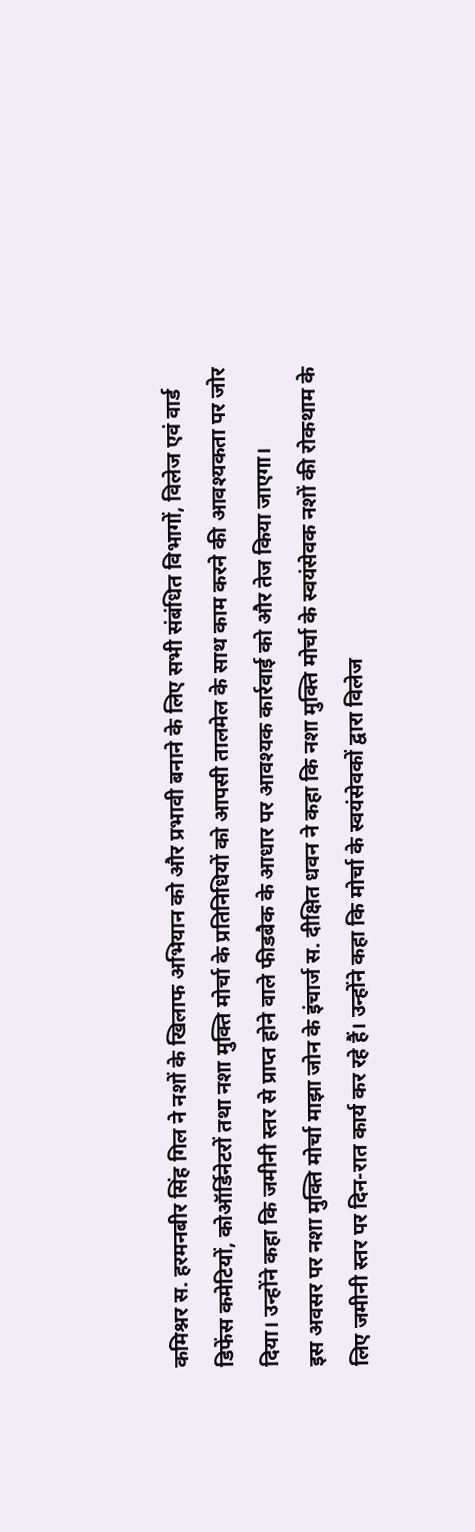कमिश्नर स. हरमनबीर सिंह गिल ने नशों के खिलाफ अभियान को और प्रभावी बनाने के लिए सभी संबंधित विभागों, विलेज एवं वार्ड डिफेंस कमेटियों, कोऑर्डिनेटरों तथा नशा मुक्ति मोर्चा के प्रतिनिधियों को आपसी तालमेल के साथ काम करने की आवश्यकता पर जोर दिया। उन्होंने कहा कि जमीनी स्तर से प्राप्त होने वाले फीडबैक के आधार पर आवश्यक कार्रवाई को और तेज किया जाएगा।
इस अवसर पर नशा मुक्ति मोर्चा माझा जोन के इंचार्ज स. दीक्षित धवन ने कहा कि नशा मुक्ति मोर्चा के स्वयंसेवक नशों की रोकथाम के लिए जमीनी स्तर पर दिन-रात कार्य कर रहे हैं। उन्होंने कहा कि मोर्चा के स्वयंसेवकों द्वारा विलेज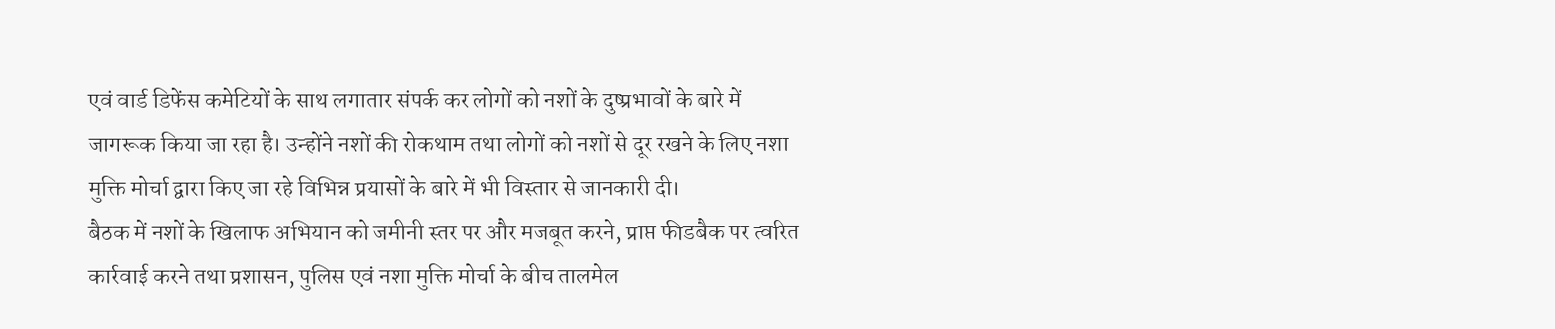एवं वार्ड डिफेंस कमेटियों के साथ लगातार संपर्क कर लोगों को नशों के दुष्प्रभावों के बारे में जागरूक किया जा रहा है। उन्होंने नशों की रोकथाम तथा लोगों को नशों से दूर रखने के लिए नशा मुक्ति मोर्चा द्वारा किए जा रहे विभिन्न प्रयासों के बारे में भी विस्तार से जानकारी दी।
बैठक में नशों के खिलाफ अभियान को जमीनी स्तर पर और मजबूत करने, प्राप्त फीडबैक पर त्वरित कार्रवाई करने तथा प्रशासन, पुलिस एवं नशा मुक्ति मोर्चा के बीच तालमेल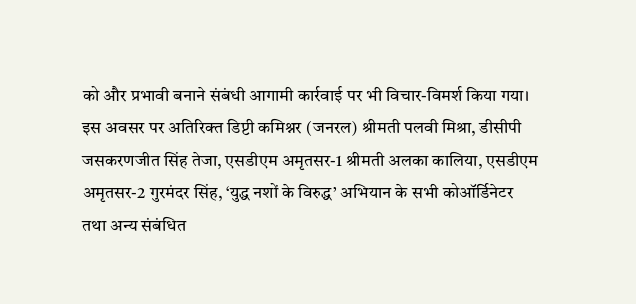को और प्रभावी बनाने संबंधी आगामी कार्रवाई पर भी विचार-विमर्श किया गया।
इस अवसर पर अतिरिक्त डिप्टी कमिश्नर (जनरल) श्रीमती पलवी मिश्रा, डीसीपी जसकरणजीत सिंह तेजा, एसडीएम अमृतसर-1 श्रीमती अलका कालिया, एसडीएम अमृतसर-2 गुरमंदर सिंह, ‘युद्ध नशों के विरुद्ध’ अभियान के सभी कोऑर्डिनेटर तथा अन्य संबंधित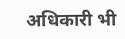अधिकारी भी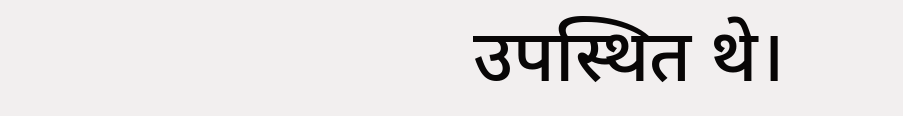उपस्थित थे।